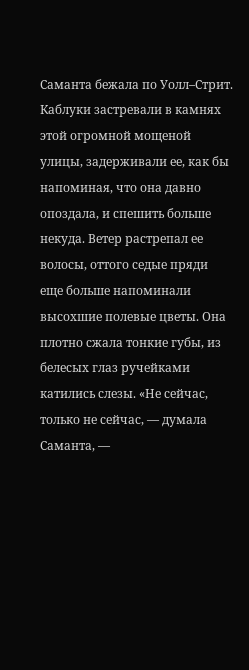Саманта бежала по Уолл–Стрит. Каблуки застревали в камнях этой огромной мощеной улицы, задерживали ее, как бы напоминая, что она давно опоздала, и спешить больше некуда. Ветер растрепал ее волосы, оттого седые пряди еще больше напоминали высохшие полевые цветы. Она плотно сжала тонкие губы, из белесых глаз ручейками катились слезы. «Не сейчас, только не сейчас, — думала Саманта, —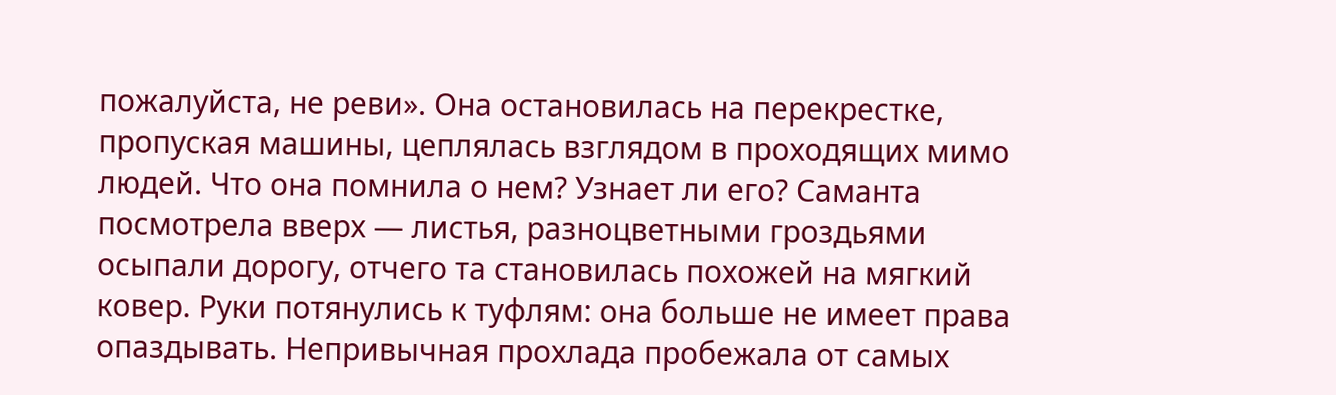пожалуйста, не реви». Она остановилась на перекрестке, пропуская машины, цеплялась взглядом в проходящих мимо людей. Что она помнила о нем? Узнает ли его? Саманта посмотрела вверх — листья, разноцветными гроздьями осыпали дорогу, отчего та становилась похожей на мягкий ковер. Руки потянулись к туфлям: она больше не имеет права опаздывать. Непривычная прохлада пробежала от самых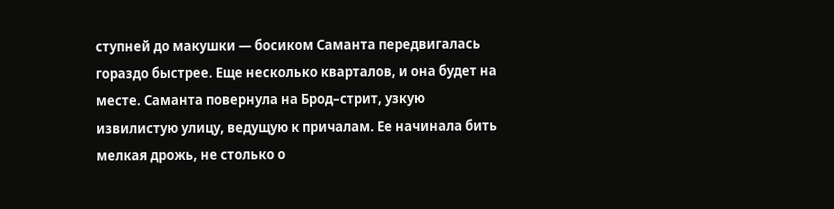ступней до макушки — босиком Саманта передвигалась гораздо быстрее. Еще несколько кварталов, и она будет на месте. Саманта повернула на Брод–стрит, узкую извилистую улицу, ведущую к причалам. Ее начинала бить мелкая дрожь, не столько о